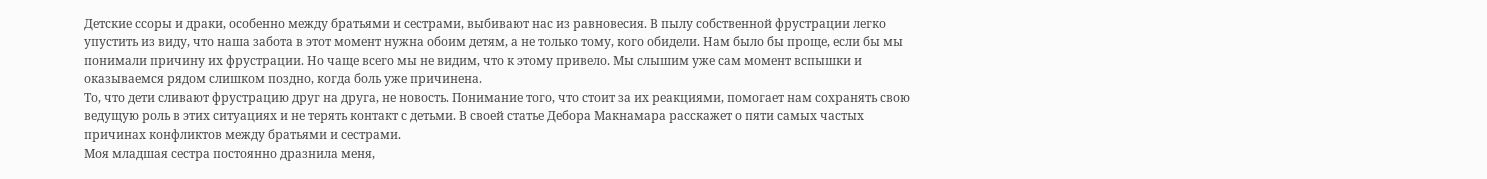Детские ссоры и драки, особенно между братьями и сестрами, выбивают нас из равновесия. В пылу собственной фрустрации легко упустить из виду, что наша забота в этот момент нужна обоим детям, а не только тому, кого обидели. Нам было бы проще, если бы мы понимали причину их фрустрации. Но чаще всего мы не видим, что к этому привело. Мы слышим уже сам момент вспышки и оказываемся рядом слишком поздно, когда боль уже причинена.
То, что дети сливают фрустрацию друг на друга, не новость. Понимание того, что стоит за их реакциями, помогает нам сохранять свою ведущую роль в этих ситуациях и не терять контакт с детьми. В своей статье Дебора Макнамара расскажет о пяти самых частых причинах конфликтов между братьями и сестрами.
Моя младшая сестра постоянно дразнила меня,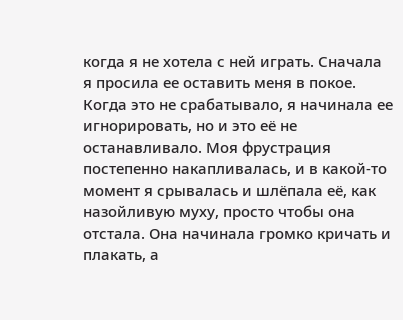когда я не хотела с ней играть. Сначала я просила ее оставить меня в покое. Когда это не срабатывало, я начинала ее игнорировать, но и это её не останавливало. Моя фрустрация постепенно накапливалась, и в какой-то момент я срывалась и шлёпала её, как назойливую муху, просто чтобы она отстала. Она начинала громко кричать и плакать, а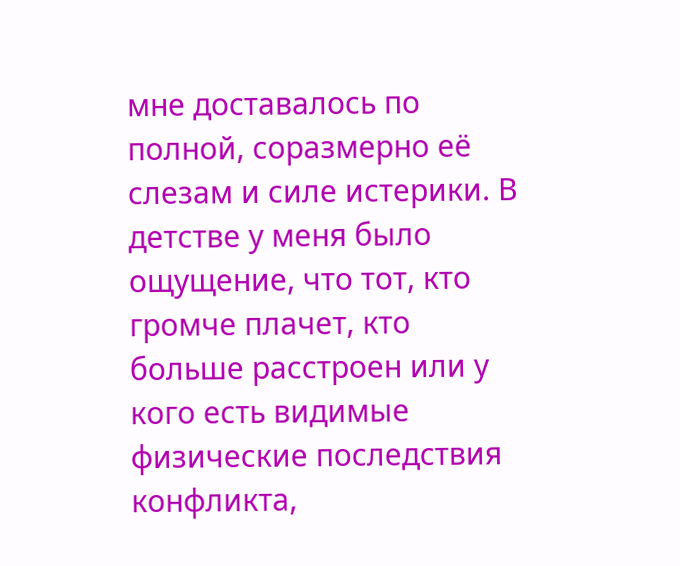мне доставалось по полной, соразмерно её слезам и силе истерики. В детстве у меня было ощущение, что тот, кто громче плачет, кто больше расстроен или у кого есть видимые физические последствия конфликта,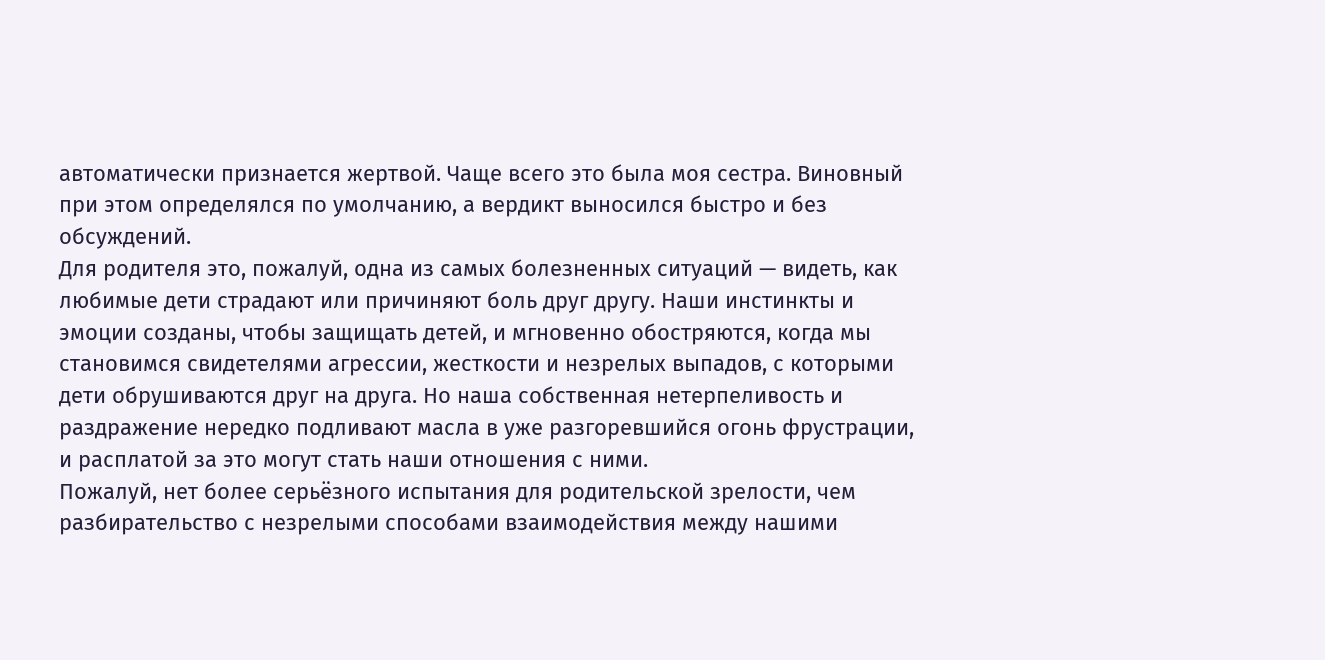автоматически признается жертвой. Чаще всего это была моя сестра. Виновный при этом определялся по умолчанию, а вердикт выносился быстро и без обсуждений.
Для родителя это, пожалуй, одна из самых болезненных ситуаций — видеть, как любимые дети страдают или причиняют боль друг другу. Наши инстинкты и эмоции созданы, чтобы защищать детей, и мгновенно обостряются, когда мы становимся свидетелями агрессии, жесткости и незрелых выпадов, с которыми дети обрушиваются друг на друга. Но наша собственная нетерпеливость и раздражение нередко подливают масла в уже разгоревшийся огонь фрустрации, и расплатой за это могут стать наши отношения с ними.
Пожалуй, нет более серьёзного испытания для родительской зрелости, чем разбирательство с незрелыми способами взаимодействия между нашими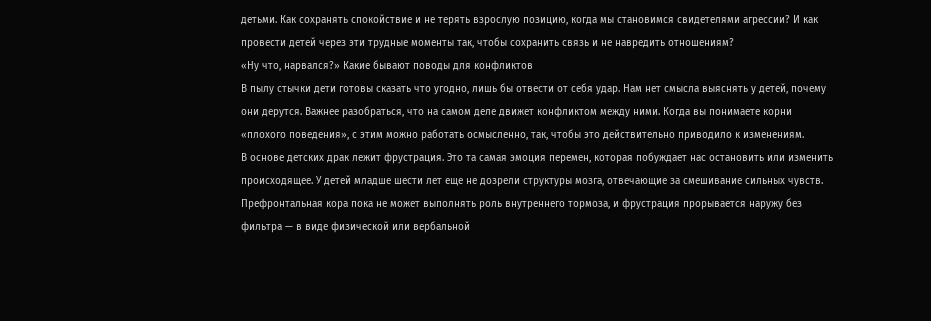детьми. Как сохранять спокойствие и не терять взрослую позицию, когда мы становимся свидетелями агрессии? И как провести детей через эти трудные моменты так, чтобы сохранить связь и не навредить отношениям?
«Ну что, нарвался?» Какие бывают поводы для конфликтов
В пылу стычки дети готовы сказать что угодно, лишь бы отвести от себя удар. Нам нет смысла выяснять у детей, почему они дерутся. Важнее разобраться, что на самом деле движет конфликтом между ними. Когда вы понимаете корни «плохого поведения», с этим можно работать осмысленно, так, чтобы это действительно приводило к изменениям.
В основе детских драк лежит фрустрация. Это та самая эмоция перемен, которая побуждает нас остановить или изменить происходящее. У детей младше шести лет еще не дозрели структуры мозга, отвечающие за смешивание сильных чувств. Префронтальная кора пока не может выполнять роль внутреннего тормоза, и фрустрация прорывается наружу без фильтра — в виде физической или вербальной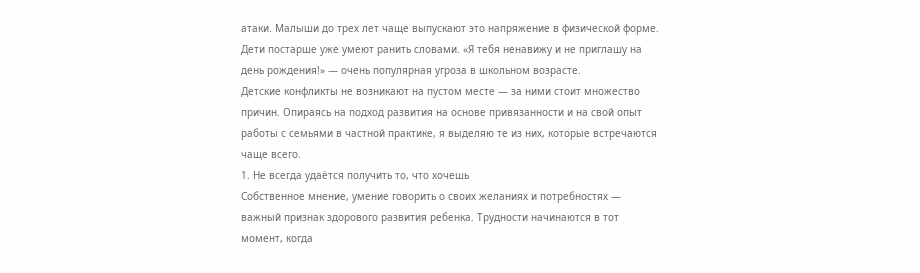атаки. Малыши до трех лет чаще выпускают это напряжение в физической форме. Дети постарше уже умеют ранить словами. «Я тебя ненавижу и не приглашу на день рождения!» — очень популярная угроза в школьном возрасте.
Детские конфликты не возникают на пустом месте — за ними стоит множество причин. Опираясь на подход развития на основе привязанности и на свой опыт работы с семьями в частной практике, я выделяю те из них, которые встречаются чаще всего.
1. Не всегда удаётся получить то, что хочешь
Собственное мнение, умение говорить о своих желаниях и потребностях — важный признак здорового развития ребенка. Трудности начинаются в тот момент, когда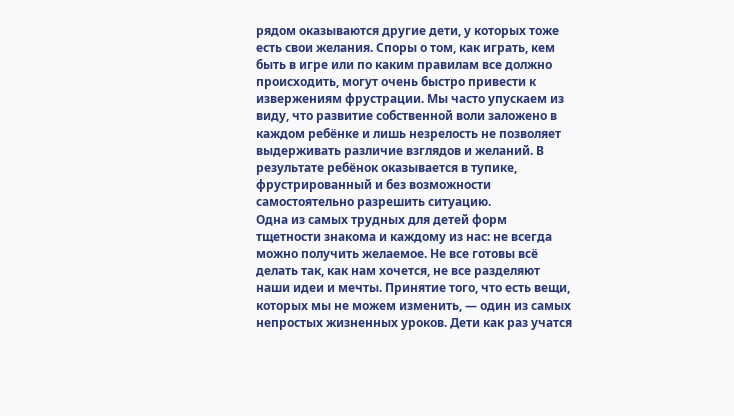рядом оказываются другие дети, у которых тоже есть свои желания. Споры о том, как играть, кем быть в игре или по каким правилам все должно происходить, могут очень быстро привести к извержениям фрустрации. Мы часто упускаем из виду, что развитие собственной воли заложено в каждом ребёнке и лишь незрелость не позволяет выдерживать различие взглядов и желаний. В результате ребёнок оказывается в тупике, фрустрированный и без возможности самостоятельно разрешить ситуацию.
Одна из самых трудных для детей форм тщетности знакома и каждому из нас: не всегда можно получить желаемое. Не все готовы всё делать так, как нам хочется, не все разделяют наши идеи и мечты. Принятие того, что есть вещи, которых мы не можем изменить, — один из самых непростых жизненных уроков. Дети как раз учатся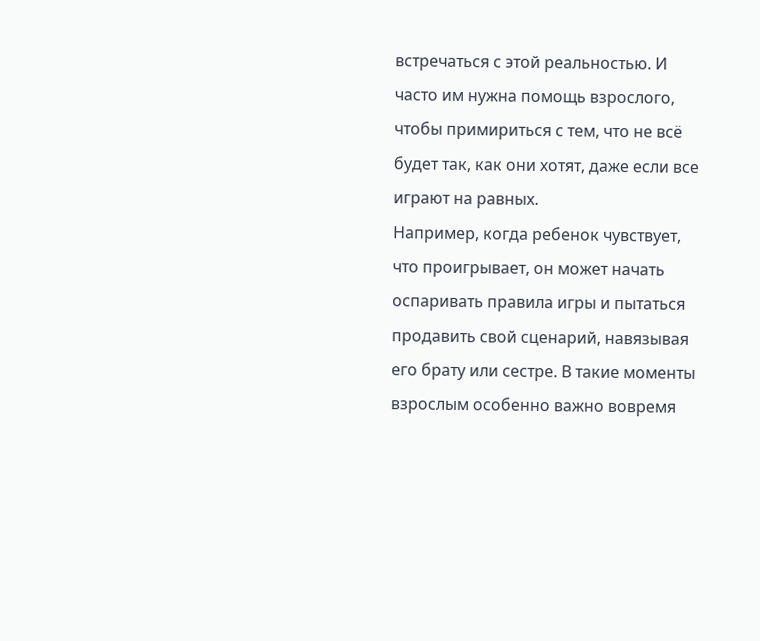встречаться с этой реальностью. И часто им нужна помощь взрослого, чтобы примириться с тем, что не всё будет так, как они хотят, даже если все играют на равных.
Например, когда ребенок чувствует, что проигрывает, он может начать оспаривать правила игры и пытаться продавить свой сценарий, навязывая его брату или сестре. В такие моменты взрослым особенно важно вовремя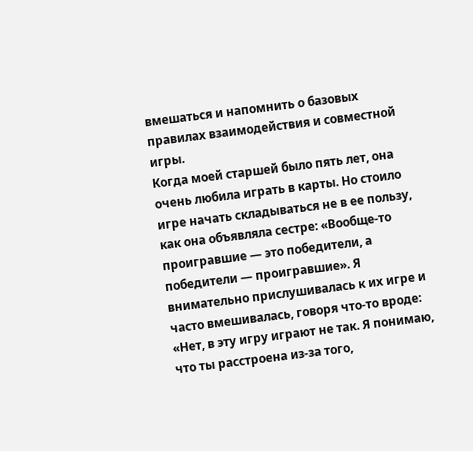вмешаться и напомнить о базовых правилах взаимодействия и совместной игры.
Когда моей старшей было пять лет, она очень любила играть в карты. Но стоило игре начать складываться не в ее пользу, как она объявляла сестре: «Вообще-то проигравшие — это победители, а победители — проигравшие». Я внимательно прислушивалась к их игре и часто вмешивалась, говоря что-то вроде: «Нет, в эту игру играют не так. Я понимаю, что ты расстроена из-за того,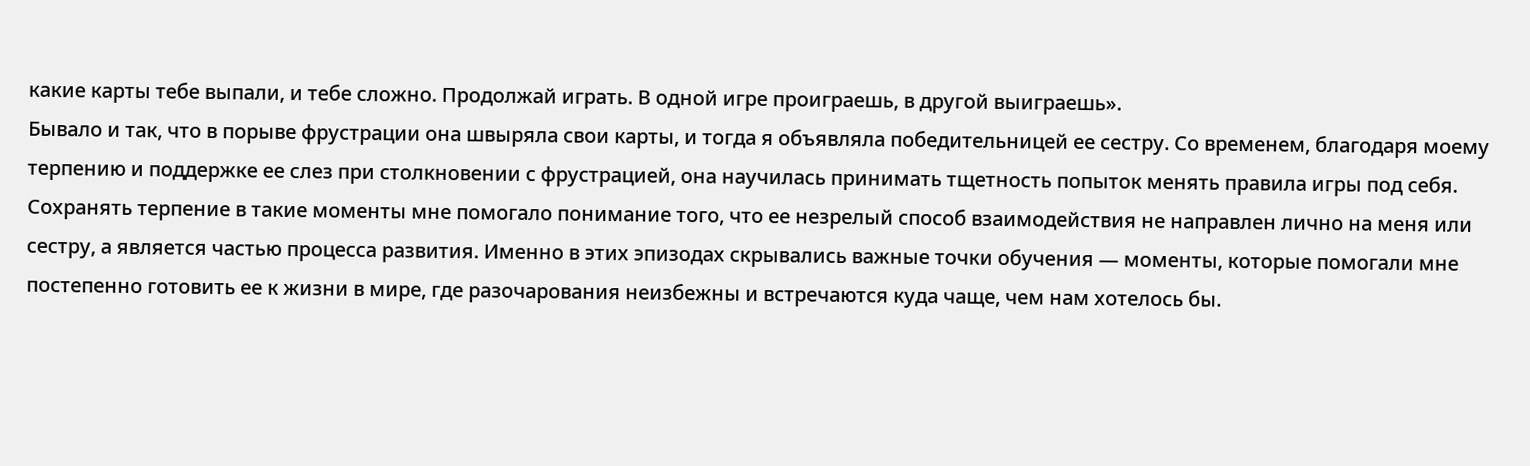какие карты тебе выпали, и тебе сложно. Продолжай играть. В одной игре проиграешь, в другой выиграешь».
Бывало и так, что в порыве фрустрации она швыряла свои карты, и тогда я объявляла победительницей ее сестру. Со временем, благодаря моему терпению и поддержке ее слез при столкновении с фрустрацией, она научилась принимать тщетность попыток менять правила игры под себя. Сохранять терпение в такие моменты мне помогало понимание того, что ее незрелый способ взаимодействия не направлен лично на меня или сестру, а является частью процесса развития. Именно в этих эпизодах скрывались важные точки обучения — моменты, которые помогали мне постепенно готовить ее к жизни в мире, где разочарования неизбежны и встречаются куда чаще, чем нам хотелось бы.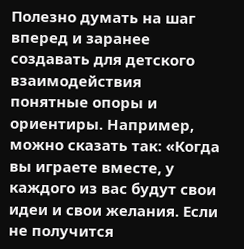Полезно думать на шаг вперед и заранее создавать для детского взаимодействия понятные опоры и ориентиры. Например, можно сказать так: «Когда вы играете вместе, у каждого из вас будут свои идеи и свои желания. Если не получится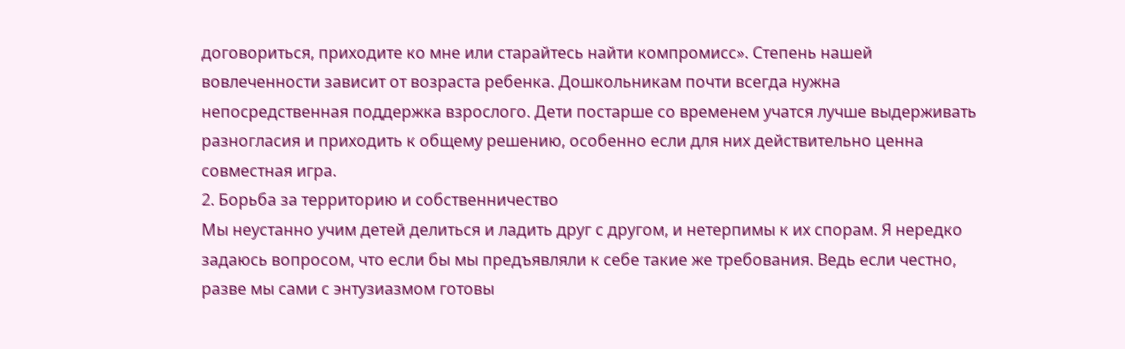договориться, приходите ко мне или старайтесь найти компромисс». Степень нашей вовлеченности зависит от возраста ребенка. Дошкольникам почти всегда нужна непосредственная поддержка взрослого. Дети постарше со временем учатся лучше выдерживать разногласия и приходить к общему решению, особенно если для них действительно ценна совместная игра.
2. Борьба за территорию и собственничество
Мы неустанно учим детей делиться и ладить друг с другом, и нетерпимы к их спорам. Я нередко задаюсь вопросом, что если бы мы предъявляли к себе такие же требования. Ведь если честно, разве мы сами с энтузиазмом готовы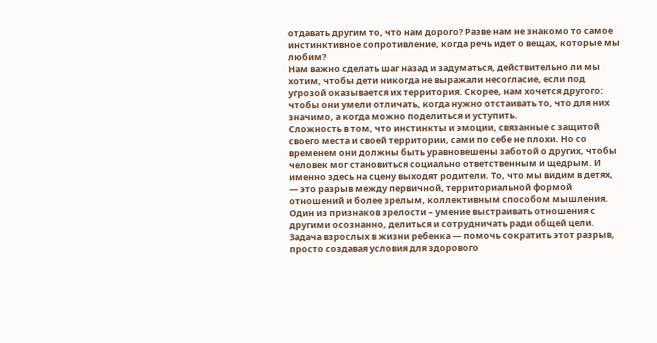отдавать другим то, что нам дорого? Разве нам не знакомо то самое инстинктивное сопротивление, когда речь идет о вещах, которые мы любим?
Нам важно сделать шаг назад и задуматься, действительно ли мы хотим, чтобы дети никогда не выражали несогласие, если под угрозой оказывается их территория. Скорее, нам хочется другого: чтобы они умели отличать, когда нужно отстаивать то, что для них значимо, а когда можно поделиться и уступить.
Сложность в том, что инстинкты и эмоции, связанные с защитой своего места и своей территории, сами по себе не плохи. Но со временем они должны быть уравновешены заботой о других, чтобы человек мог становиться социально ответственным и щедрым. И именно здесь на сцену выходят родители. То, что мы видим в детях, — это разрыв между первичной, территориальной формой отношений и более зрелым, коллективным способом мышления. Один из признаков зрелости – умение выстраивать отношения с другими осознанно, делиться и сотрудничать ради общей цели. Задача взрослых в жизни ребенка — помочь сократить этот разрыв, просто создавая условия для здорового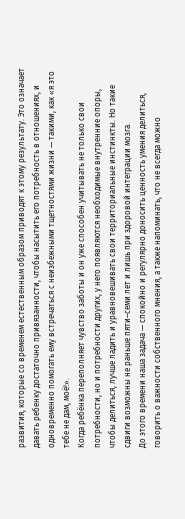развития, которые со временем естественным образом приводят к этому результату. Это означает давать ребенку достаточно привязанности, чтобы насытить его потребность в отношениях, и одновременно помогать ему встречаться с неизбежными тщетностями жизни — такими, как «я это тебе не дам, моё!».
Когда ребёнка переполняет чувство заботы и он уже способен учитывать не только свои потребности, но и потребности других, у него появляются необходимые внутренние опоры, чтобы делиться, лучше ладить и уравновешивать свои территориальные инстинкты. Но такие сдвиги возможны не раньше пяти–семи лет и лишь при здоровой интеграции мозга.
До этого времени наша задача — спокойно и регулярно доносить ценность умения делиться, говорить о важности собственного мнения, а также напоминать, что не всегда можно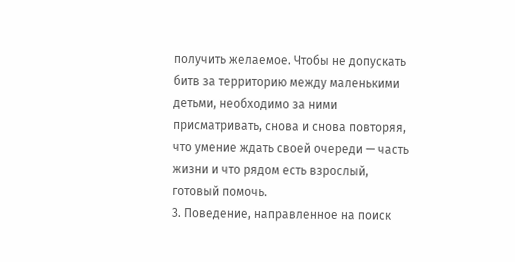получить желаемое. Чтобы не допускать битв за территорию между маленькими детьми, необходимо за ними присматривать, снова и снова повторяя, что умение ждать своей очереди — часть жизни и что рядом есть взрослый, готовый помочь.
3. Поведение, направленное на поиск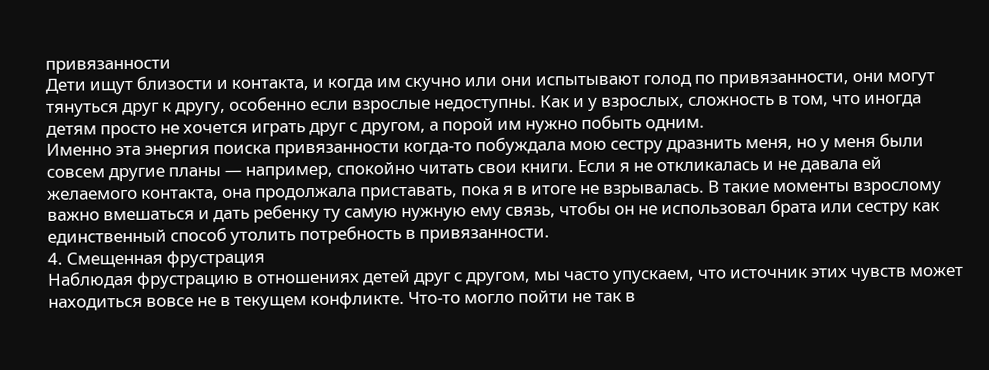привязанности
Дети ищут близости и контакта, и когда им скучно или они испытывают голод по привязанности, они могут тянуться друг к другу, особенно если взрослые недоступны. Как и у взрослых, сложность в том, что иногда детям просто не хочется играть друг с другом, а порой им нужно побыть одним.
Именно эта энергия поиска привязанности когда-то побуждала мою сестру дразнить меня, но у меня были совсем другие планы — например, спокойно читать свои книги. Если я не откликалась и не давала ей желаемого контакта, она продолжала приставать, пока я в итоге не взрывалась. В такие моменты взрослому важно вмешаться и дать ребенку ту самую нужную ему связь, чтобы он не использовал брата или сестру как единственный способ утолить потребность в привязанности.
4. Смещенная фрустрация
Наблюдая фрустрацию в отношениях детей друг с другом, мы часто упускаем, что источник этих чувств может находиться вовсе не в текущем конфликте. Что-то могло пойти не так в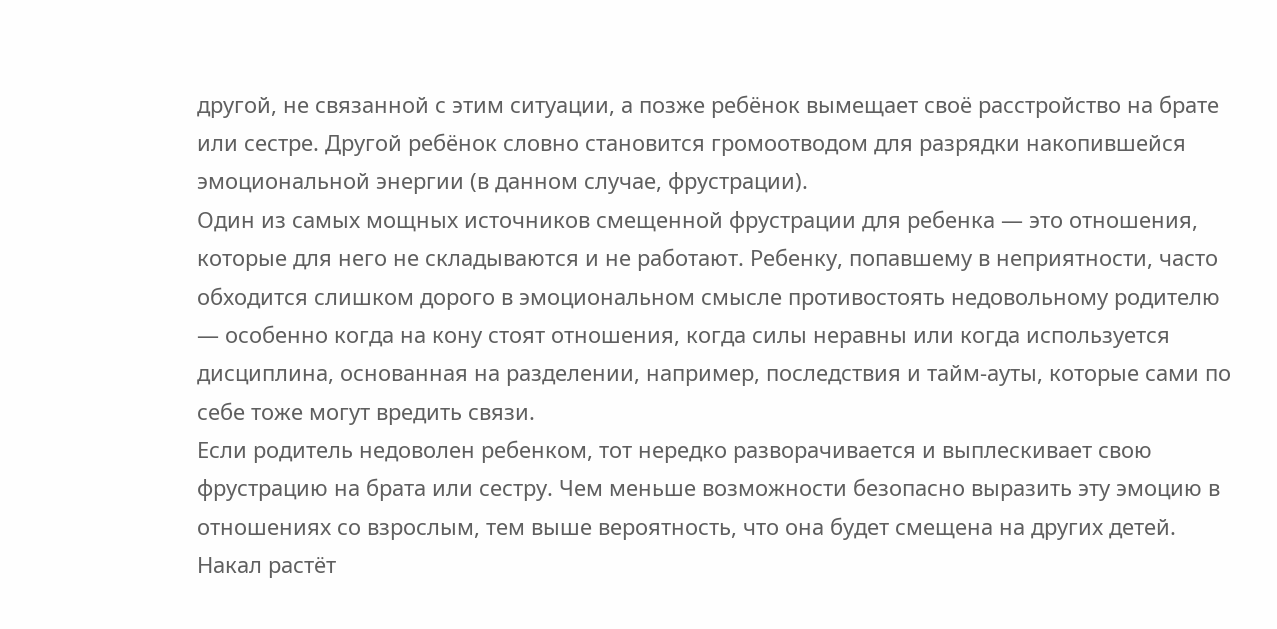другой, не связанной с этим ситуации, а позже ребёнок вымещает своё расстройство на брате или сестре. Другой ребёнок словно становится громоотводом для разрядки накопившейся эмоциональной энергии (в данном случае, фрустрации).
Один из самых мощных источников смещенной фрустрации для ребенка — это отношения, которые для него не складываются и не работают. Ребенку, попавшему в неприятности, часто обходится слишком дорого в эмоциональном смысле противостоять недовольному родителю — особенно когда на кону стоят отношения, когда силы неравны или когда используется дисциплина, основанная на разделении, например, последствия и тайм-ауты, которые сами по себе тоже могут вредить связи.
Если родитель недоволен ребенком, тот нередко разворачивается и выплескивает свою фрустрацию на брата или сестру. Чем меньше возможности безопасно выразить эту эмоцию в отношениях со взрослым, тем выше вероятность, что она будет смещена на других детей.
Накал растёт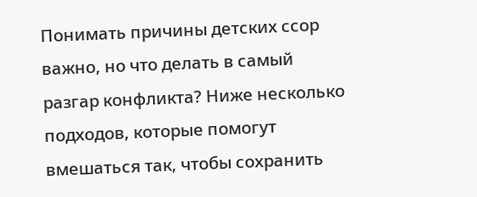Понимать причины детских ссор важно, но что делать в самый разгар конфликта? Ниже несколько подходов, которые помогут вмешаться так, чтобы сохранить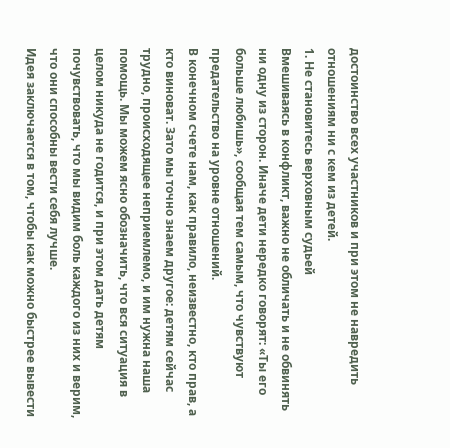достоинство всех участников и при этом не навредить отношениям ни с кем из детей.
1. Не становитесь верховным судьей
Вмешиваясь в конфликт, важно не обличать и не обвинять ни одну из сторон. Иначе дети нередко говорят: «Ты его больше любишь», сообщая тем самым, что чувствуют предательство на уровне отношений.
В конечном счете нам, как правило, неизвестно, кто прав, а кто виноват. Зато мы точно знаем другое: детям сейчас трудно, происходящее неприемлемо, и им нужна наша помощь. Мы можем ясно обозначить, что вся ситуация в целом никуда не годится, и при этом дать детям почувствовать, что мы видим боль каждого из них и верим, что они способны вести себя лучше.
Идея заключается в том, чтобы как можно быстрее вывести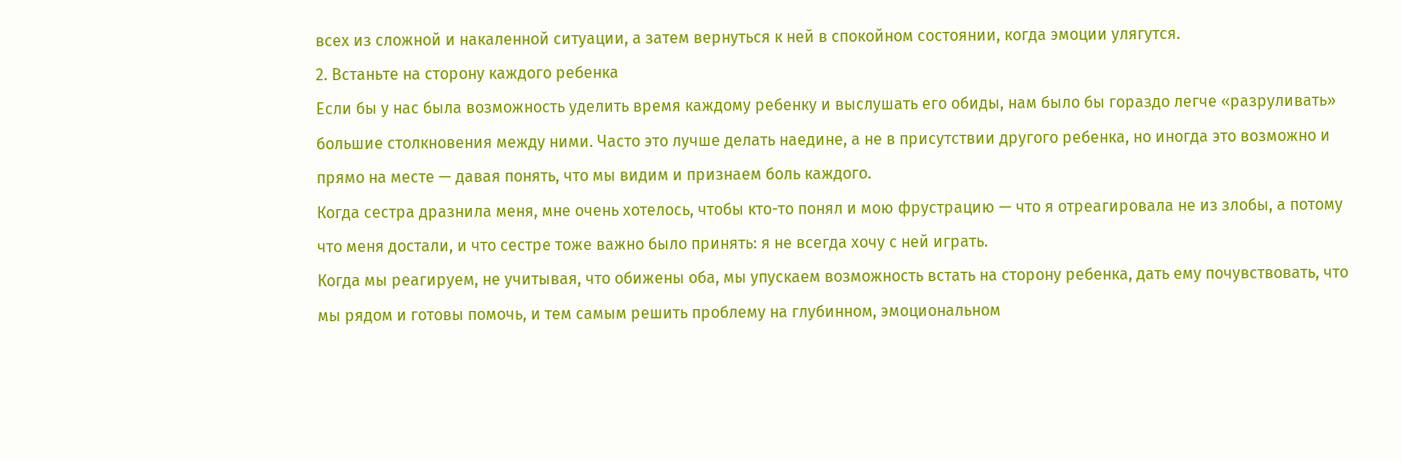всех из сложной и накаленной ситуации, а затем вернуться к ней в спокойном состоянии, когда эмоции улягутся.
2. Встаньте на сторону каждого ребенка
Если бы у нас была возможность уделить время каждому ребенку и выслушать его обиды, нам было бы гораздо легче «разруливать» большие столкновения между ними. Часто это лучше делать наедине, а не в присутствии другого ребенка, но иногда это возможно и прямо на месте — давая понять, что мы видим и признаем боль каждого.
Когда сестра дразнила меня, мне очень хотелось, чтобы кто-то понял и мою фрустрацию — что я отреагировала не из злобы, а потому что меня достали, и что сестре тоже важно было принять: я не всегда хочу с ней играть.
Когда мы реагируем, не учитывая, что обижены оба, мы упускаем возможность встать на сторону ребенка, дать ему почувствовать, что мы рядом и готовы помочь, и тем самым решить проблему на глубинном, эмоциональном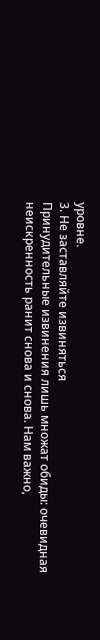уровне.
3. Не заставляйте извиняться
Принудительные извинения лишь множат обиды: очевидная неискренность ранит снова и снова. Нам важно,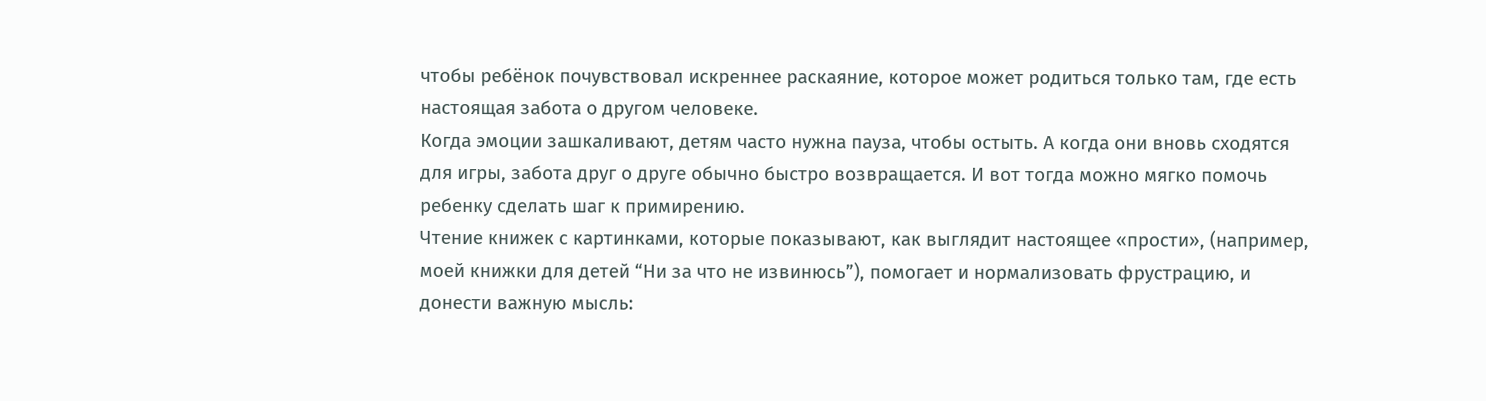чтобы ребёнок почувствовал искреннее раскаяние, которое может родиться только там, где есть настоящая забота о другом человеке.
Когда эмоции зашкаливают, детям часто нужна пауза, чтобы остыть. А когда они вновь сходятся для игры, забота друг о друге обычно быстро возвращается. И вот тогда можно мягко помочь ребенку сделать шаг к примирению.
Чтение книжек с картинками, которые показывают, как выглядит настоящее «прости», (например, моей книжки для детей “Ни за что не извинюсь”), помогает и нормализовать фрустрацию, и донести важную мысль: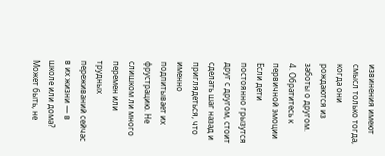извинения имеют смысл только тогда, когда они рождаются из заботы о другом.
4. Обратитесь к первичной эмоции
Если дети постоянно грызутся друг с другом, стоит сделать шаг назад и приглядеться, что именно подпитывает их фрустрацию. Не слишком ли много перемен или трудных переживаний сейчас в их жизни — в школе или дома? Может быть, не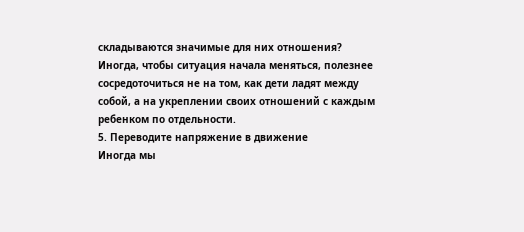складываются значимые для них отношения?
Иногда, чтобы ситуация начала меняться, полезнее сосредоточиться не на том, как дети ладят между собой, а на укреплении своих отношений с каждым ребенком по отдельности.
5. Переводите напряжение в движение
Иногда мы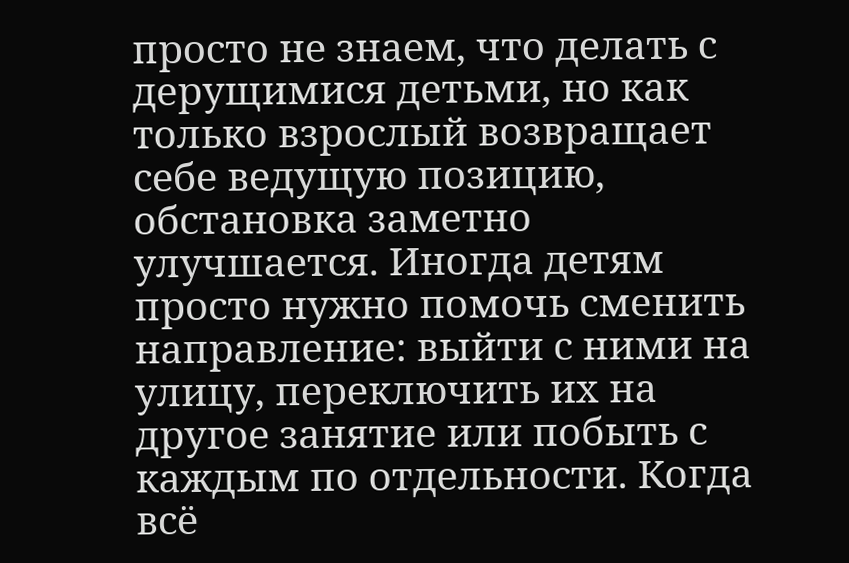просто не знаем, что делать с дерущимися детьми, но как только взрослый возвращает себе ведущую позицию, обстановка заметно улучшается. Иногда детям просто нужно помочь сменить направление: выйти с ними на улицу, переключить их на другое занятие или побыть с каждым по отдельности. Когда всё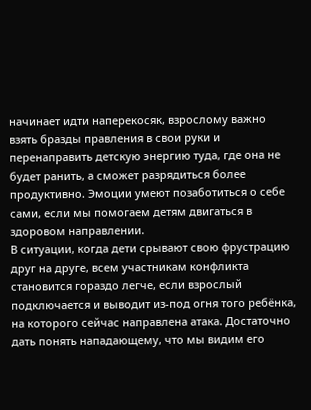начинает идти наперекосяк, взрослому важно взять бразды правления в свои руки и перенаправить детскую энергию туда, где она не будет ранить, а сможет разрядиться более продуктивно. Эмоции умеют позаботиться о себе сами, если мы помогаем детям двигаться в здоровом направлении.
В ситуации, когда дети срывают свою фрустрацию друг на друге, всем участникам конфликта становится гораздо легче, если взрослый подключается и выводит из-под огня того ребёнка, на которого сейчас направлена атака. Достаточно дать понять нападающему, что мы видим его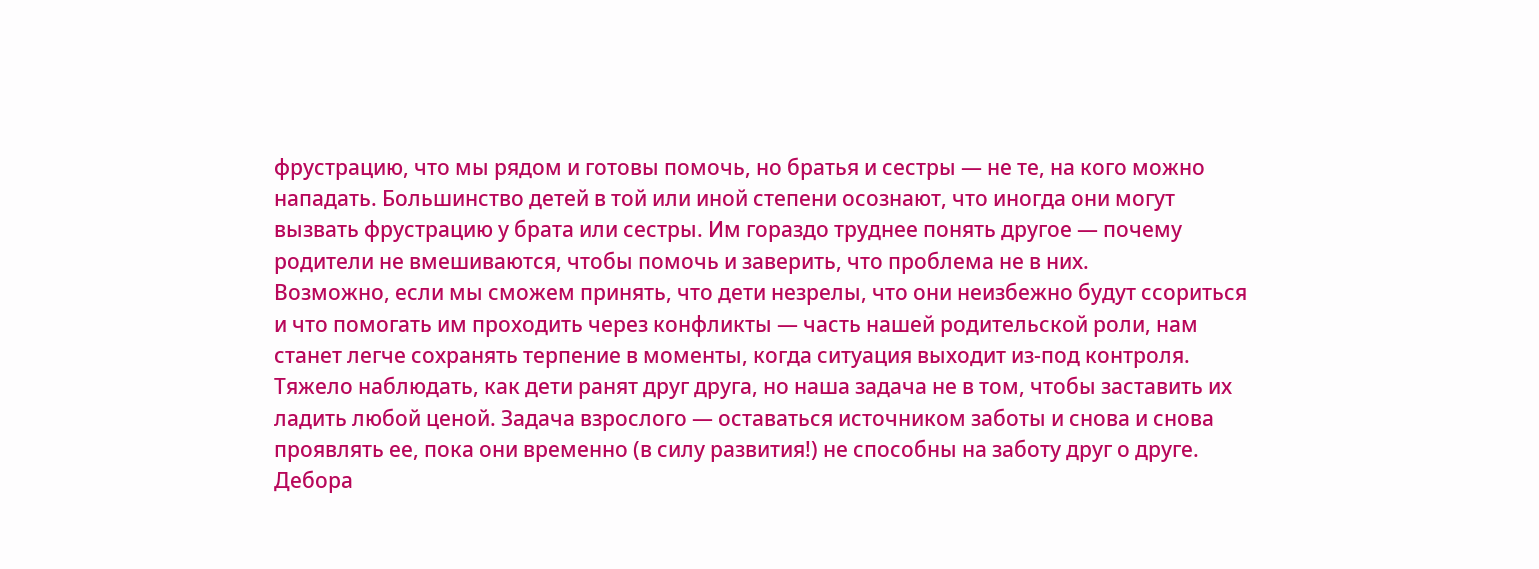фрустрацию, что мы рядом и готовы помочь, но братья и сестры — не те, на кого можно нападать. Большинство детей в той или иной степени осознают, что иногда они могут вызвать фрустрацию у брата или сестры. Им гораздо труднее понять другое — почему родители не вмешиваются, чтобы помочь и заверить, что проблема не в них.
Возможно, если мы сможем принять, что дети незрелы, что они неизбежно будут ссориться и что помогать им проходить через конфликты — часть нашей родительской роли, нам станет легче сохранять терпение в моменты, когда ситуация выходит из-под контроля.
Тяжело наблюдать, как дети ранят друг друга, но наша задача не в том, чтобы заставить их ладить любой ценой. Задача взрослого — оставаться источником заботы и снова и снова проявлять ее, пока они временно (в силу развития!) не способны на заботу друг о друге.
Дебора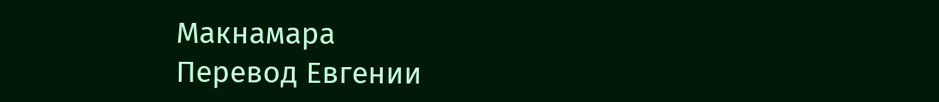Макнамара
Перевод Евгении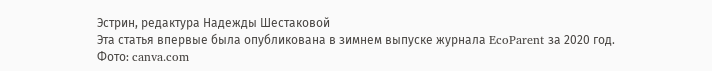Эстрин, редактура Надежды Шестаковой
Эта статья впервые была опубликована в зимнем выпуске журнала EcoParent за 2020 год.
Фото: canva.com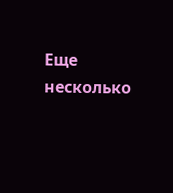Еще несколько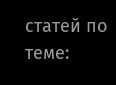статей по теме: